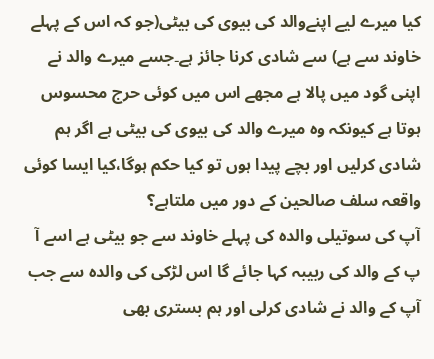کیا میرے لیے اپنےوالد کی بیوی کی بیٹی(جو کہ اس کے پہلے خاوند سے ہے) سے شادی کرنا جائز ہے۔جسے میرے والد نے اپنی گود میں پالا ہے مجھے اس میں کوئی حرج محسوس ہوتا ہے کیونکہ وہ میرے والد کی بیوی کی بیٹی ہے اگر ہم شادی کرلیں اور بچے پیدا ہوں تو کیا حکم ہوگا،کیا ایسا کوئی واقعہ سلف صالحین کے دور میں ملتاہے؟
آپ کی سوتیلی والدہ کی پہلے خاوند سے جو بیٹی ہے اسے آ پ کے والد کی ربیبہ کہا جائے گا اس لڑکی کی والدہ سے جب آپ کے والد نے شادی کرلی اور ہم بستری بھی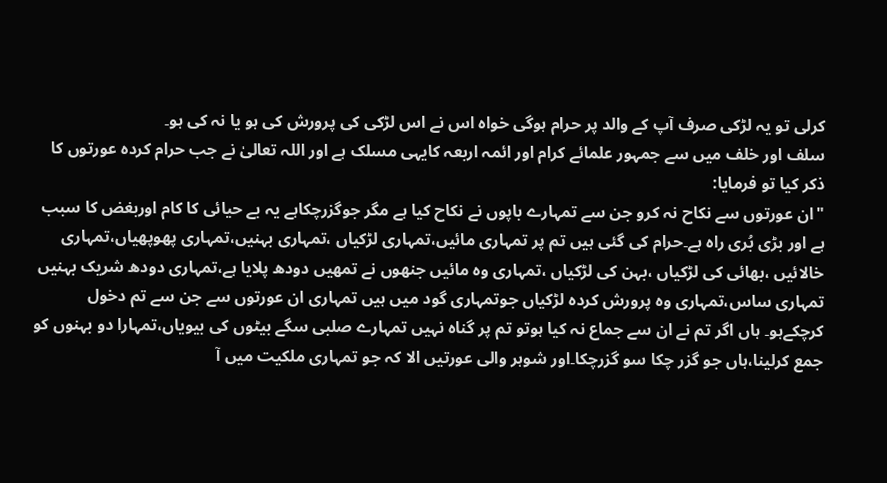کرلی تو یہ لڑکی صرف آپ کے والد پر حرام ہوگی خواہ اس نے اس لڑکی کی پرورش کی ہو یا نہ کی ہو۔
سلف اور خلف میں سے جمہور علمائے کرام اور ائمہ اربعہ کایہی مسلک ہے اور اللہ تعالیٰ نے جب حرام کردہ عورتوں کا ذکر کیا تو فرمایا:
"ان عورتوں سے نکاح نہ کرو جن سے تمہارے باپوں نے نکاح کیا ہے مگر جوگزرچکاہے یہ بے حیائی کا کام اوربغض کا سبب ہے اور بڑی بُری راہ ہے۔حرام کی گئی ہیں تم پر تمہاری مائیں،تمہاری لڑکیاں ،تمہاری بہنیں،تمہاری پھوپھیاں،تمہاری خالائیں ،بھائی کی لڑکیاں ،بہن کی لڑکیاں ،تمہاری وہ مائیں جنھوں نے تمھیں دودھ پلایا ہے،تمہاری دودھ شریک بہنیں تمہاری ساس،تمہاری وہ پرورش کردہ لڑکیاں جوتمہاری گود میں ہیں تمہاری ان عورتوں سے جن سے تم دخول کرچکےہو۔ ہاں اگر تم نے ان سے جماع نہ کیا ہوتو تم پر گناہ نہیں تمہارے صلبی سگے بیٹوں کی بیویاں،تمہارا دو بہنوں کو جمع کرلینا،ہاں جو گزر چکا سو گزرچکا۔اور شوہر والی عورتیں الا کہ جو تمہاری ملکیت میں آ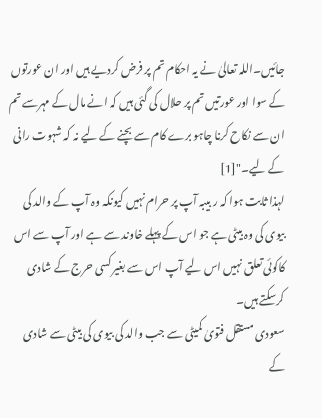جائیں۔اللہ تعالیٰ نے یہ احکام تم پر فرض کردیے ہیں اور ان عورتوں کے سوا اور عورتیں تم پر حلال کی گئی ہیں کہ انے مال کے مہرسے تم ان سے نکاح کرنا چاہو برے کام سے بچنے کے لیے نہ کہ شہوت رانی کے لیے۔"[1]
لہذا ثابت ہوا کہ ر بیبہ آپ پر حرام نہیں کیونکہ وہ آپ کے والد کی بیوی کی وہ بیٹی ہے جو اس کے پہلے خاوند سے ہے اور آپ سے اس کاکوئی تعلق نہیں اس لیے آپ اس سے بغیر کسی حرج کے شادی کرسکتے ہیں۔
سعودی مستقل فتویٰ کمیٹی سے جب والد کی بیوی کی بیٹی سے شادی کے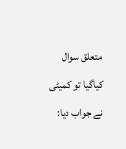متعلق سوال کیاگیا تو کمیٹی نے جواب دیا: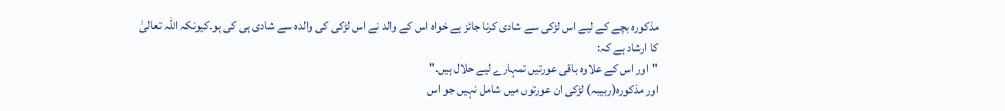مذکورہ بچے کے لیے اس لڑکی سے شادی کرنا جائز ہے خواہ اس کے والد نے اس لڑکی کی والدہ سے شادی ہی کی ہو۔کیونکہ اللہ تعالیٰ کا ارشاد ہے کہ:
"اور اس کے علاوہ باقی عورتیں تمہارے لیے حلال ہیں۔"
اور مذکورہ(ربیبہ) لڑکی ان عورتوں میں شامل نہیں جو اس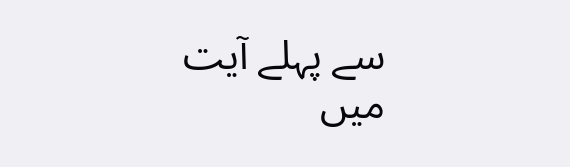سے پہلے آیت میں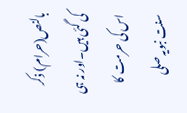بالنص(حرام) ذکر کی گئی ہیں۔اور نہ ہی اس کی حرمت کا سنت نبویہ صلی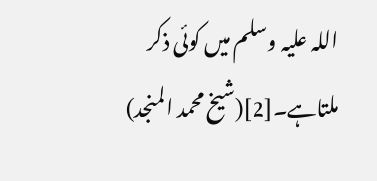اللہ علیہ وسلم میں کوئی ذکر ملتاہے۔[2](شیخ محمد المنجد)